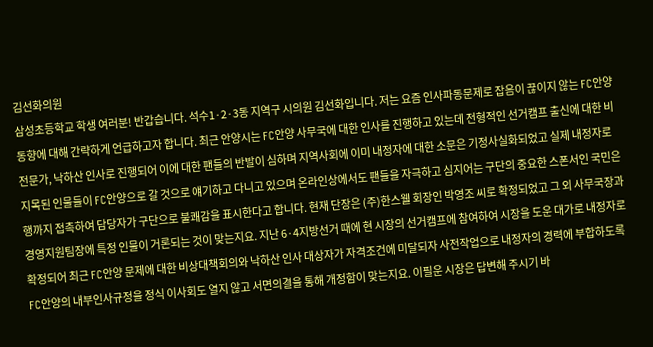김선화의원
삼성초등학교 학생 여러분! 반갑습니다. 석수1·2·3동 지역구 시의원 김선화입니다. 저는 요즘 인사파동문제로 잡음이 끊이지 않는 FC안양 동향에 대해 간략하게 언급하고자 합니다. 최근 안양시는 FC안양 사무국에 대한 인사를 진행하고 있는데 전형적인 선거캠프 출신에 대한 비전문가, 낙하산 인사로 진행되어 이에 대한 팬들의 반발이 심하며 지역사회에 이미 내정자에 대한 소문은 기정사실화되었고 실제 내정자로 지목된 인물들이 FC안양으로 갈 것으로 얘기하고 다니고 있으며 온라인상에서도 팬들을 자극하고 심지어는 구단의 중요한 스폰서인 국민은행까지 접촉하여 담당자가 구단으로 불쾌감을 표시한다고 합니다. 현재 단장은 (주)한스웰 회장인 박영조 씨로 확정되었고 그 외 사무국장과 경영지원팀장에 특정 인물이 거론되는 것이 맞는지요. 지난 6·4지방선거 때에 현 시장의 선거캠프에 참여하여 시장을 도운 대가로 내정자로 확정되어 최근 FC안양 문제에 대한 비상대책회의와 낙하산 인사 대상자가 자격조건에 미달되자 사전작업으로 내정자의 경력에 부합하도록 FC안양의 내부인사규정을 정식 이사회도 열지 않고 서면의결을 통해 개정함이 맞는지요. 이필운 시장은 답변해 주시기 바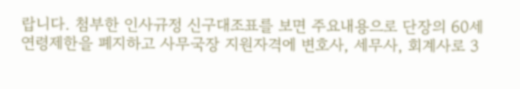랍니다. 첨부한 인사규정 신구대조표를 보면 주요내용으로 단장의 60세 연령제한을 폐지하고 사무국장 지원자격에 변호사, 세무사, 회계사로 3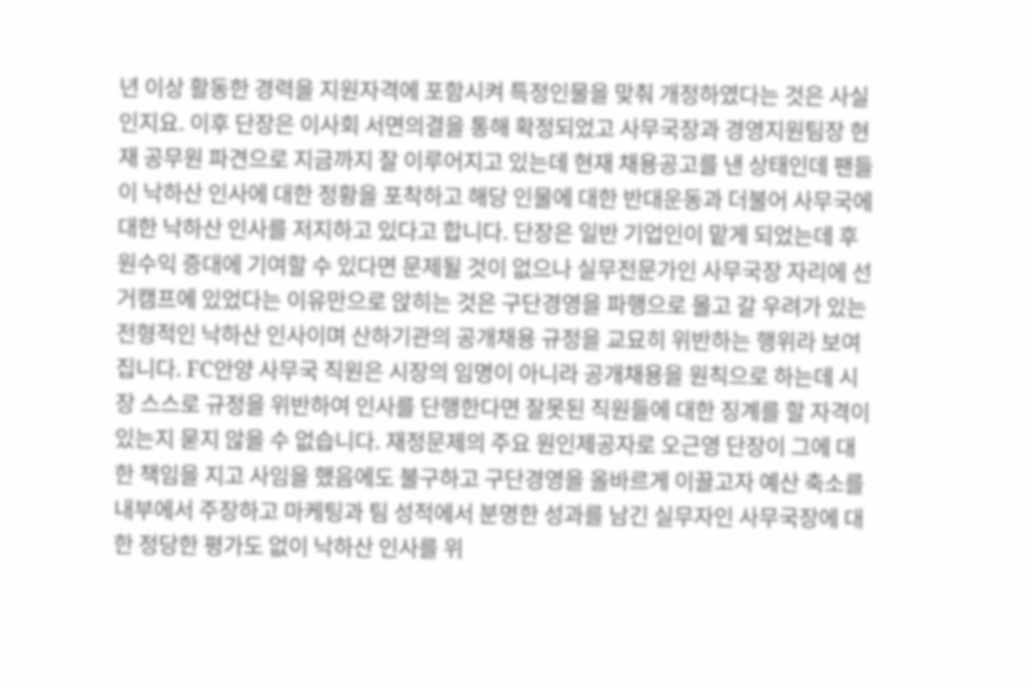년 이상 활동한 경력을 지원자격에 포함시켜 특정인물을 맞춰 개정하였다는 것은 사실인지요. 이후 단장은 이사회 서면의결을 통해 확정되었고 사무국장과 경영지원팀장 현재 공무원 파견으로 지금까지 잘 이루어지고 있는데 현재 채용공고를 낸 상태인데 팬들이 낙하산 인사에 대한 정황을 포착하고 해당 인물에 대한 반대운동과 더불어 사무국에 대한 낙하산 인사를 저지하고 있다고 합니다. 단장은 일반 기업인이 맡게 되었는데 후원수익 증대에 기여할 수 있다면 문제될 것이 없으나 실무전문가인 사무국장 자리에 선거캠프에 있었다는 이유만으로 앉히는 것은 구단경영을 파행으로 몰고 갈 우려가 있는 전형적인 낙하산 인사이며 산하기관의 공개채용 규정을 교묘히 위반하는 행위라 보여집니다. FC안양 사무국 직원은 시장의 임명이 아니라 공개채용을 원칙으로 하는데 시장 스스로 규정을 위반하여 인사를 단행한다면 잘못된 직원들에 대한 징계를 할 자격이 있는지 묻지 않을 수 없습니다. 재정문제의 주요 원인제공자로 오근영 단장이 그에 대한 책임을 지고 사임을 했음에도 불구하고 구단경영을 올바르게 이끌고자 예산 축소를 내부에서 주장하고 마케팅과 팀 성적에서 분명한 성과를 남긴 실무자인 사무국장에 대한 정당한 평가도 없이 낙하산 인사를 위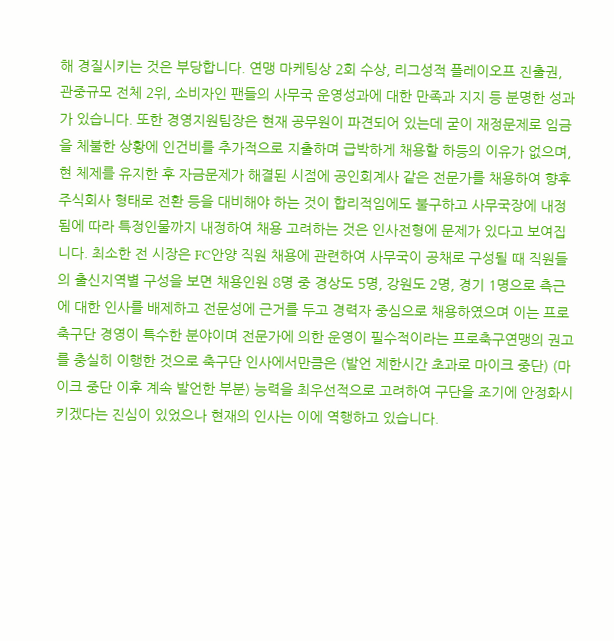해 경질시키는 것은 부당합니다. 연맹 마케팅상 2회 수상, 리그성적 플레이오프 진출권, 관중규모 전체 2위, 소비자인 팬들의 사무국 운영성과에 대한 만족과 지지 등 분명한 성과가 있습니다. 또한 경영지원팀장은 현재 공무원이 파견되어 있는데 굳이 재정문제로 임금을 체불한 상황에 인건비를 추가적으로 지출하며 급박하게 채용할 하등의 이유가 없으며, 현 체제를 유지한 후 자금문제가 해결된 시점에 공인회계사 같은 전문가를 채용하여 향후 주식회사 형태로 전환 등을 대비해야 하는 것이 합리적임에도 불구하고 사무국장에 내정됨에 따라 특정인물까지 내정하여 채용 고려하는 것은 인사전형에 문제가 있다고 보여집니다. 최소한 전 시장은 FC안양 직원 채용에 관련하여 사무국이 공채로 구성될 때 직원들의 출신지역별 구성을 보면 채용인원 8명 중 경상도 5명, 강원도 2명, 경기 1명으로 측근에 대한 인사를 배제하고 전문성에 근거를 두고 경력자 중심으로 채용하였으며 이는 프로축구단 경영이 특수한 분야이며 전문가에 의한 운영이 필수적이라는 프로축구연맹의 권고를 충실히 이행한 것으로 축구단 인사에서만큼은 (발언 제한시간 초과로 마이크 중단) (마이크 중단 이후 계속 발언한 부분) 능력을 최우선적으로 고려하여 구단을 조기에 안정화시키겠다는 진심이 있었으나 현재의 인사는 이에 역행하고 있습니다.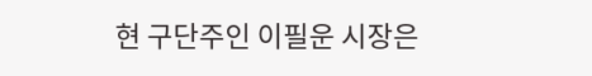현 구단주인 이필운 시장은